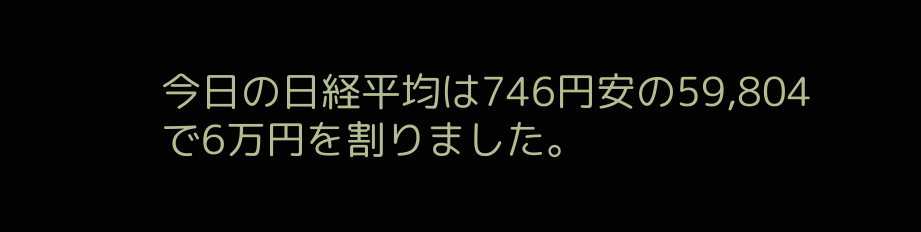今日の日経平均は746円安の59,804で6万円を割りました。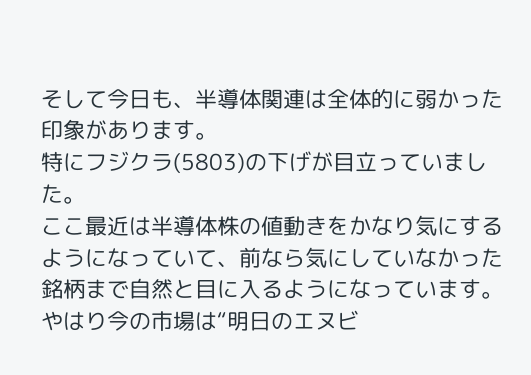そして今日も、半導体関連は全体的に弱かった印象があります。
特にフジクラ(5803)の下げが目立っていました。
ここ最近は半導体株の値動きをかなり気にするようになっていて、前なら気にしていなかった銘柄まで自然と目に入るようになっています。
やはり今の市場は“明日のエヌビ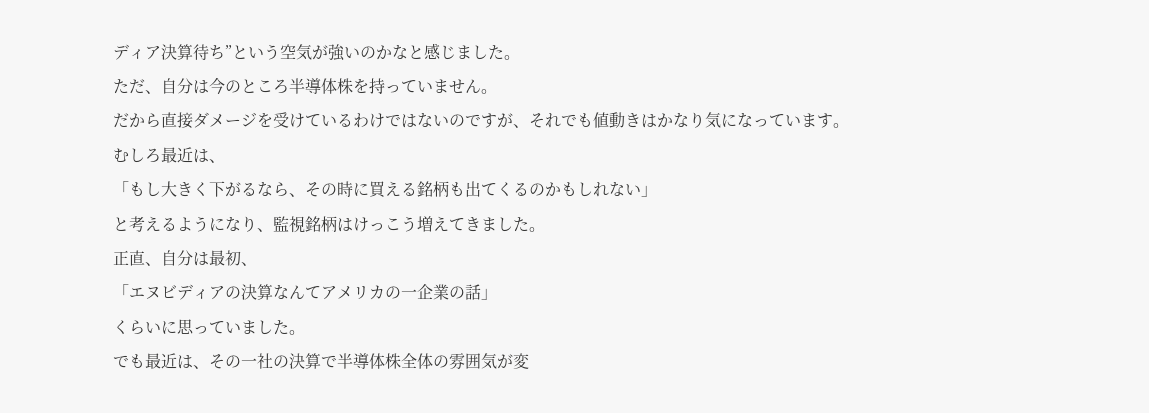ディア決算待ち”という空気が強いのかなと感じました。
ただ、自分は今のところ半導体株を持っていません。
だから直接ダメージを受けているわけではないのですが、それでも値動きはかなり気になっています。
むしろ最近は、
「もし大きく下がるなら、その時に買える銘柄も出てくるのかもしれない」
と考えるようになり、監視銘柄はけっこう増えてきました。
正直、自分は最初、
「エヌビディアの決算なんてアメリカの一企業の話」
くらいに思っていました。
でも最近は、その一社の決算で半導体株全体の雰囲気が変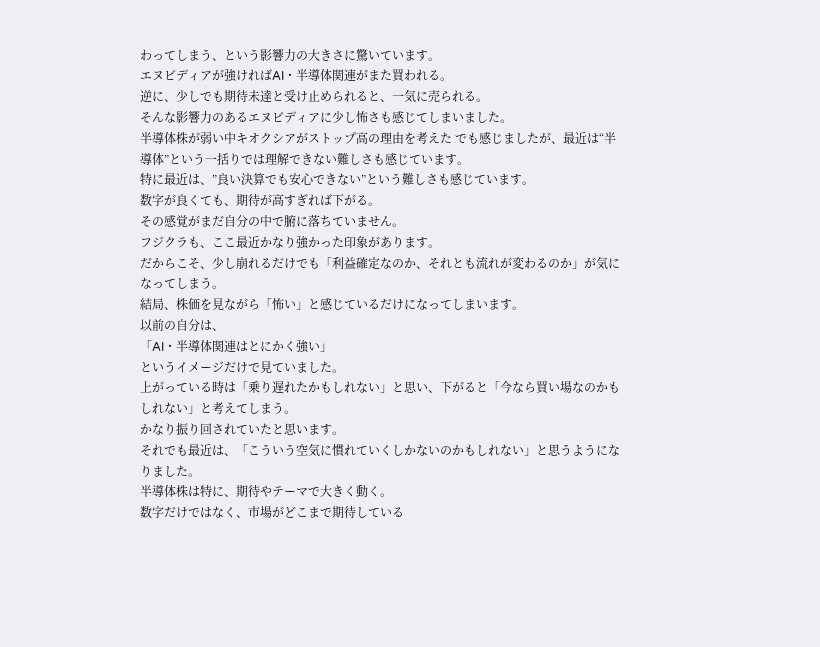わってしまう、という影響力の大きさに驚いています。
エヌビディアが強ければAI・半導体関連がまた買われる。
逆に、少しでも期待未達と受け止められると、一気に売られる。
そんな影響力のあるエヌビディアに少し怖さも感じてしまいました。
半導体株が弱い中キオクシアがストップ高の理由を考えた でも感じましたが、最近は“半導体”という一括りでは理解できない難しさも感じています。
特に最近は、”良い決算でも安心できない”という難しさも感じています。
数字が良くても、期待が高すぎれば下がる。
その感覚がまだ自分の中で腑に落ちていません。
フジクラも、ここ最近かなり強かった印象があります。
だからこそ、少し崩れるだけでも「利益確定なのか、それとも流れが変わるのか」が気になってしまう。
結局、株価を見ながら「怖い」と感じているだけになってしまいます。
以前の自分は、
「AI・半導体関連はとにかく強い」
というイメージだけで見ていました。
上がっている時は「乗り遅れたかもしれない」と思い、下がると「今なら買い場なのかもしれない」と考えてしまう。
かなり振り回されていたと思います。
それでも最近は、「こういう空気に慣れていくしかないのかもしれない」と思うようになりました。
半導体株は特に、期待やテーマで大きく動く。
数字だけではなく、市場がどこまで期待している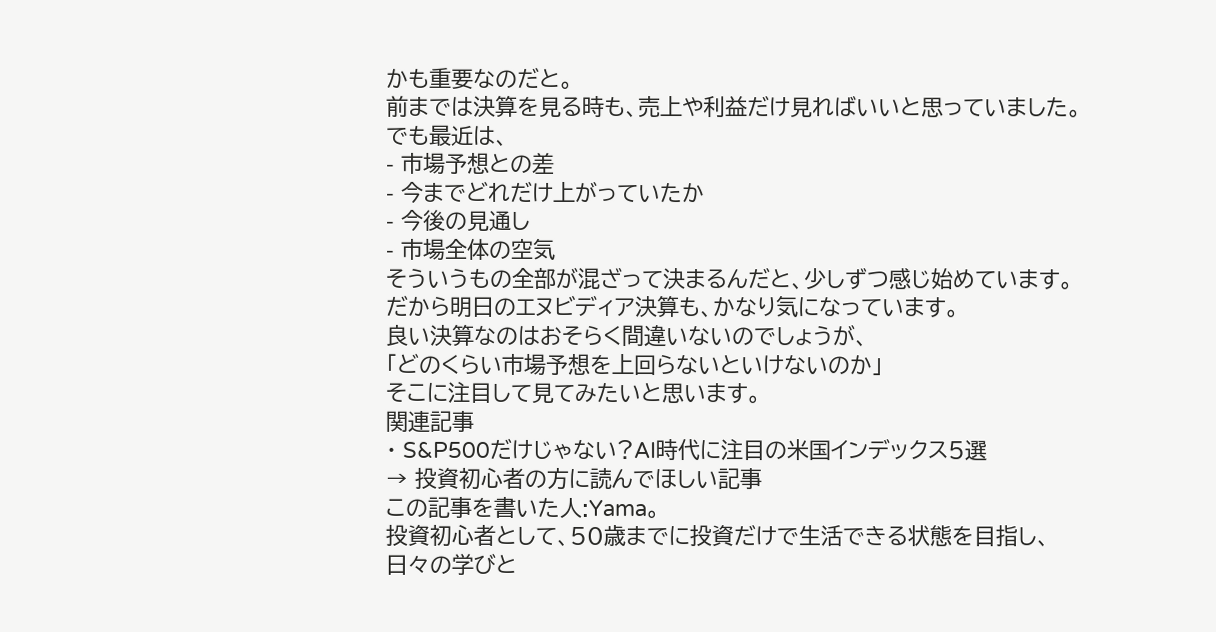かも重要なのだと。
前までは決算を見る時も、売上や利益だけ見ればいいと思っていました。
でも最近は、
- 市場予想との差
- 今までどれだけ上がっていたか
- 今後の見通し
- 市場全体の空気
そういうもの全部が混ざって決まるんだと、少しずつ感じ始めています。
だから明日のエヌビディア決算も、かなり気になっています。
良い決算なのはおそらく間違いないのでしょうが、
「どのくらい市場予想を上回らないといけないのか」
そこに注目して見てみたいと思います。
関連記事
・ S&P500だけじゃない?AI時代に注目の米国インデックス5選
→ 投資初心者の方に読んでほしい記事
この記事を書いた人:Yama。
投資初心者として、50歳までに投資だけで生活できる状態を目指し、
日々の学びと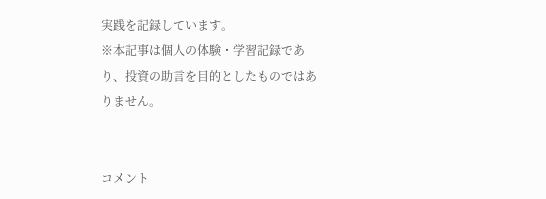実践を記録しています。
※本記事は個人の体験・学習記録であり、投資の助言を目的としたものではありません。


コメント